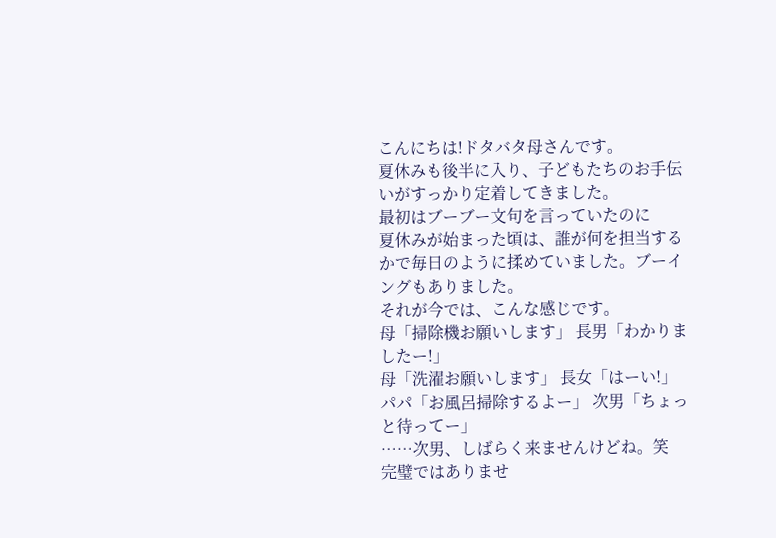こんにちは!ドタバタ母さんです。
夏休みも後半に入り、子どもたちのお手伝いがすっかり定着してきました。
最初はブーブー文句を言っていたのに
夏休みが始まった頃は、誰が何を担当するかで毎日のように揉めていました。ブーイングもありました。
それが今では、こんな感じです。
母「掃除機お願いします」 長男「わかりましたー!」
母「洗濯お願いします」 長女「はーい!」
パパ「お風呂掃除するよー」 次男「ちょっと待ってー」
……次男、しばらく来ませんけどね。笑
完璧ではありませ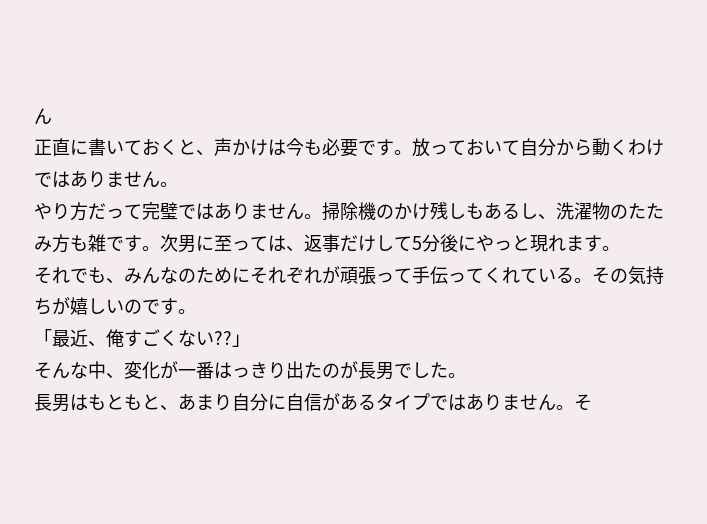ん
正直に書いておくと、声かけは今も必要です。放っておいて自分から動くわけではありません。
やり方だって完璧ではありません。掃除機のかけ残しもあるし、洗濯物のたたみ方も雑です。次男に至っては、返事だけして5分後にやっと現れます。
それでも、みんなのためにそれぞれが頑張って手伝ってくれている。その気持ちが嬉しいのです。
「最近、俺すごくない??」
そんな中、変化が一番はっきり出たのが長男でした。
長男はもともと、あまり自分に自信があるタイプではありません。そ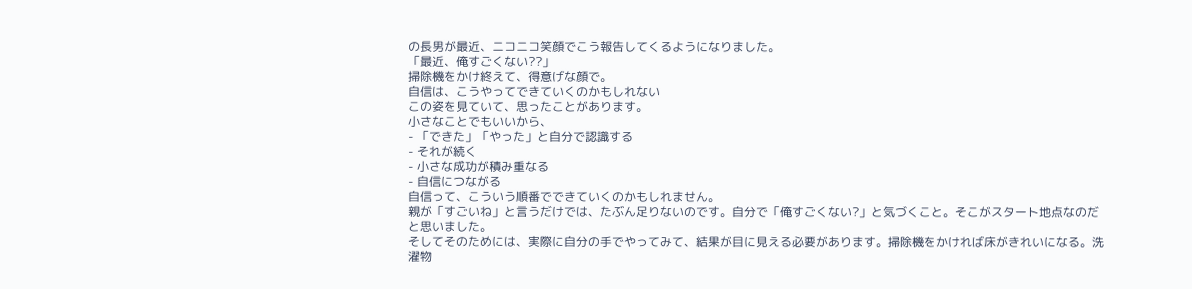の長男が最近、ニコニコ笑顔でこう報告してくるようになりました。
「最近、俺すごくない??」
掃除機をかけ終えて、得意げな顔で。
自信は、こうやってできていくのかもしれない
この姿を見ていて、思ったことがあります。
小さなことでもいいから、
- 「できた」「やった」と自分で認識する
- それが続く
- 小さな成功が積み重なる
- 自信につながる
自信って、こういう順番でできていくのかもしれません。
親が「すごいね」と言うだけでは、たぶん足りないのです。自分で「俺すごくない?」と気づくこと。そこがスタート地点なのだと思いました。
そしてそのためには、実際に自分の手でやってみて、結果が目に見える必要があります。掃除機をかければ床がきれいになる。洗濯物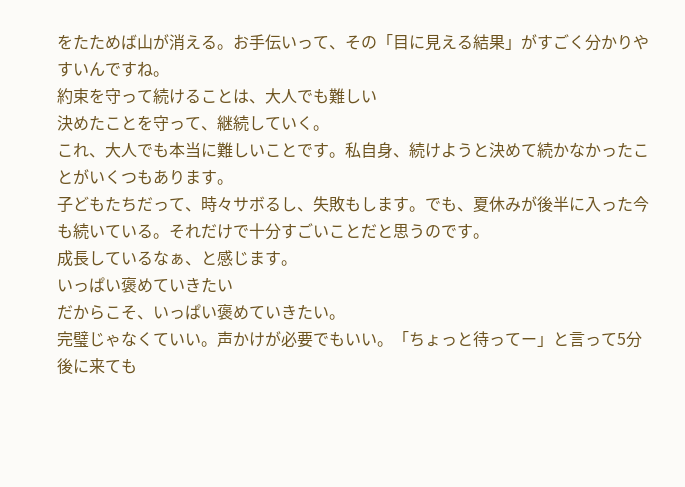をたためば山が消える。お手伝いって、その「目に見える結果」がすごく分かりやすいんですね。
約束を守って続けることは、大人でも難しい
決めたことを守って、継続していく。
これ、大人でも本当に難しいことです。私自身、続けようと決めて続かなかったことがいくつもあります。
子どもたちだって、時々サボるし、失敗もします。でも、夏休みが後半に入った今も続いている。それだけで十分すごいことだと思うのです。
成長しているなぁ、と感じます。
いっぱい褒めていきたい
だからこそ、いっぱい褒めていきたい。
完璧じゃなくていい。声かけが必要でもいい。「ちょっと待ってー」と言って5分後に来ても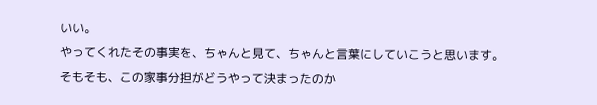いい。
やってくれたその事実を、ちゃんと見て、ちゃんと言葉にしていこうと思います。
そもそも、この家事分担がどうやって決まったのか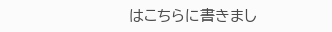はこちらに書きまし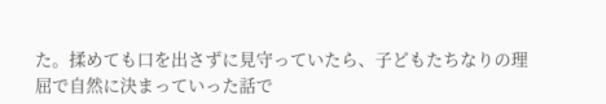た。揉めても口を出さずに見守っていたら、子どもたちなりの理屈で自然に決まっていった話で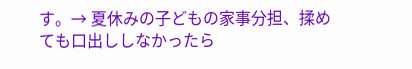す。→ 夏休みの子どもの家事分担、揉めても口出ししなかったら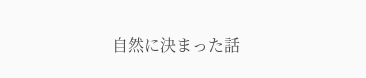自然に決まった話